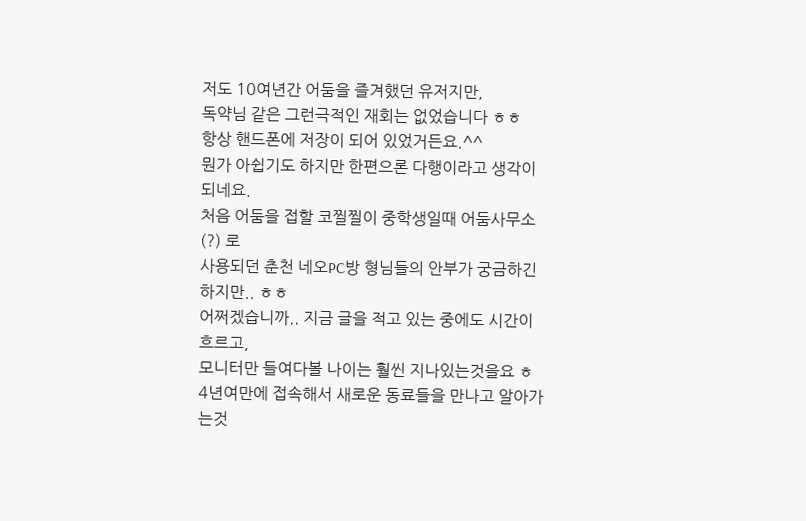저도 10여년간 어둠을 즐겨했던 유저지만,
독약님 같은 그런극적인 재회는 없었습니다 ㅎㅎ
항상 핸드폰에 저장이 되어 있었거든요.^^
뭔가 아쉽기도 하지만 한편으론 다행이라고 생각이 되네요.
처음 어둠을 접할 코찔찔이 중학생일때 어둠사무소(?) 로
사용되던 춘천 네오PC방 형님들의 안부가 궁금하긴 하지만.. ㅎㅎ
어쩌겠습니까.. 지금 글을 적고 있는 중에도 시간이 흐르고,
모니터만 들여다볼 나이는 훨씬 지나있는것을요 ㅎ
4년여만에 접속해서 새로운 동료들을 만나고 알아가는것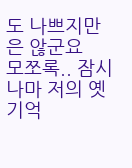도 나쁘지만은 않군요
모쪼록.. 잠시나마 저의 옛 기억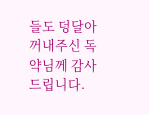들도 덩달아 꺼내주신 독약님께 감사드립니다.